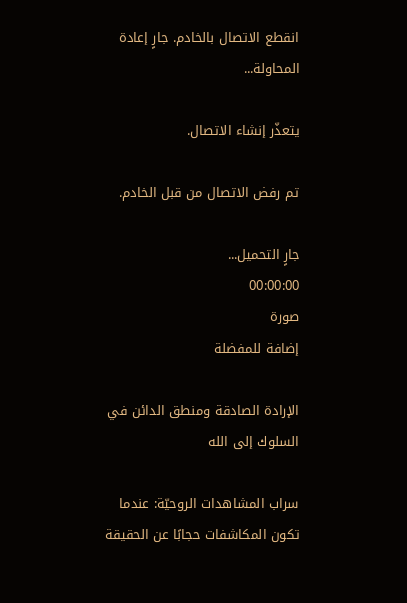انقطع الاتصال بالخادم. جارٍ إعادة المحاولة...

يتعذّر إنشاء الاتصال.

تم رفض الاتصال من قبل الخادم.

جارٍ التحميل...
00:00:00
صورة
إضافة للمفضلة

الإرادة الصادقة ومنطق الدائن في السلوك إلى الله

سراب المشاهدات الروحيّة: عندما تكون المكاشفات حجابًا عن الحقيقة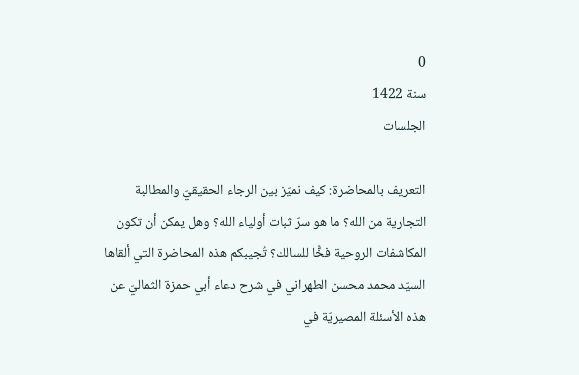0
سنة 1422
الجلسات

التعريف بالمحاضرة: كيف نميّز بين الرجاء الحقيقيّ والمطالبة التجارية من الله؟ ما هو سرّ ثبات أولياء الله؟ وهل يمكن أن تكون المكاشفات الروحية فخًّا للسالك؟ تُجيبكم هذه المحاضرة التي ألقاها السيّد محمد محسن الطهراني في شرح دعاء أبي حمزة الثماليّ عن هذه الأسئلة المصيريّة في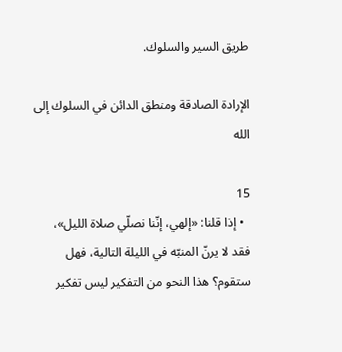طريق السير والسلوك.

الإرادة الصادقة ومنطق الدائن في السلوك إلى الله

15
  • إذا قلنا: «إلهي، إنّنا نصلّي صلاة الليل»، فقد لا يرنّ المنبّه في الليلة التالية، فهل ستقوم؟ هذا النحو من التفكير ليس تفكير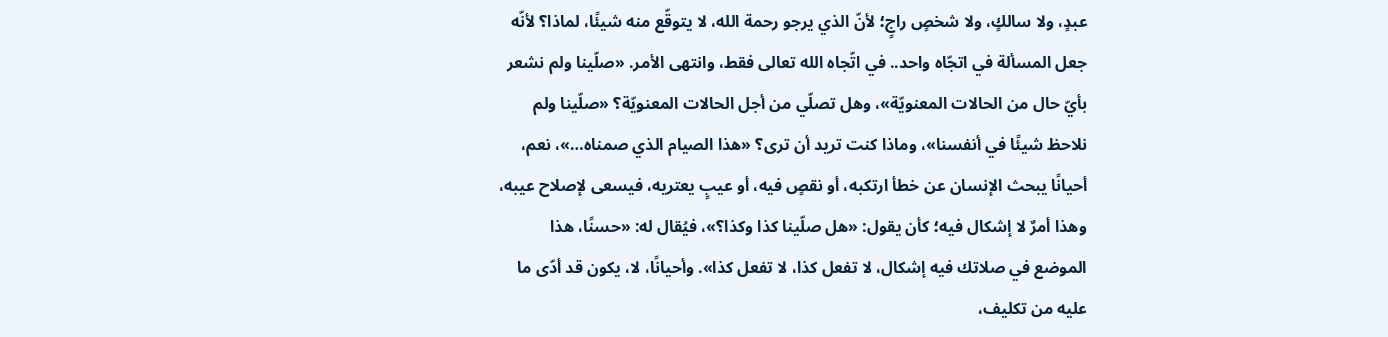عبدٍ، ولا سالكٍ، ولا شخصٍ راجٍ؛ لأنّ الذي يرجو رحمة الله، لا يتوقّع منه شيئًا، لماذا؟ لأنّه جعل المسألة في اتجّاه واحد.. في اتّجاه الله تعالى فقط، وانتهى الأمر. «صلّينا ولم نشعر بأيّ حال من الحالات المعنويّة»، وهل تصلّي من أجل الحالات المعنويّة؟ «صلّينا ولم نلاحظ شيئًا في أنفسنا»، وماذا كنت تريد أن ترى؟ «هذا الصيام الذي صمناه…»، نعم، أحيانًا يبحث الإنسان عن خطأ ارتكبه، أو نقصٍ فيه، أو عيبٍ يعتريه، فيسعى لإصلاح عيبه، وهذا أمرٌ لا إشكال فيه؛ كأن يقول: «هل صلّينا كذا وكذا؟»، فيُقال له: «حسنًا، هذا الموضع في صلاتك فيه إشكال، لا تفعل كذا، لا تفعل كذا». وأحيانًا، لا، يكون قد أدّى ما عليه من تكليف،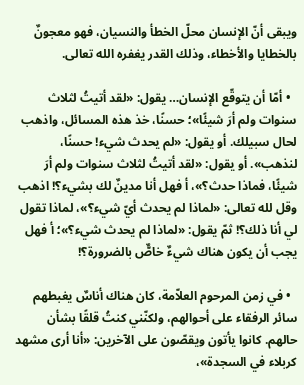ويبقى أنّ الإنسان محلّ الخطأ والنسيان، فهو معجونٌ بالخطايا والأخطاء، وذلك القدر يغفره الله تعالى.

  • أمّا أن يتوقّع الإنسان… يقول: «لقد أتيتُ لثلاث سنوات ولم أرَ شيئًا»؛ حسنًا، خذ هذه المسائل، واذهب لحال سبيلك. أو يقول: «لم يحدث شيء! حسنًا، لنذهب». أو يقول: «لقد أتيتُ لثلاث سنوات ولم أرَ شيئًا، فماذا حدث؟»، أ فهل أنا مدينٌ لك بشيء؟! اذهب وقل لله تعالى: «لماذا لم يحدث أيّ شيء؟»، لماذا تقول لي أنا ذلك؟! ثمّ يقول: «لماذا لم يحدث شيء؟»؛ أ فهل يجب أن يكون هناك شيءٌ خاصٌّ بالضرورة؟!

  • في زمن المرحوم العلاّمة، كان هناك أناسٌ يغبطهم سائر الرفقاء على أحوالهم، ولكنّني كنتُ قلقًا بشأن حالهم. كانوا يأتون ويقصّون على الآخرين: «أنا أرى مشهد كربلاء في السجدة»،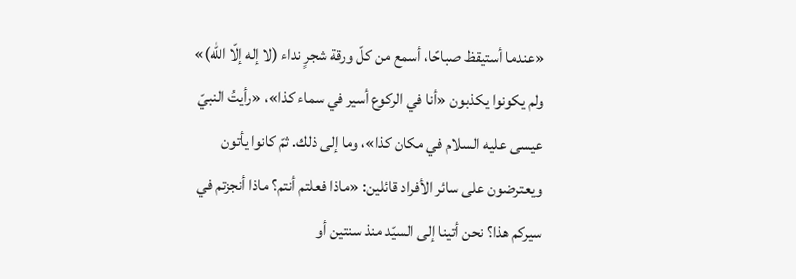«عندما أستيقظ صباحًا، أسمع من كلّ ورقة شجرٍ نداء (لا إله إلّا الله)» ولم يكونوا يكذبون «أنا في الركوع أسير في سماء كذا»، «رأيتُ النبيّ عيسى عليه السلام في مكان كذا»، وما إلى ذلك. ثمّ كانوا يأتون ويعترضون على سائر الأفراد قائلين: «ماذا فعلتم أنتم؟ ماذا أنجزتم في سيركم هذا؟ نحن أتينا إلى السيّد منذ سنتين أو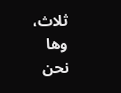ثلاث، وها نحن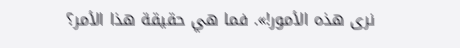نرى هذه الأمور!». فما هي حقيقة هذا الأمر؟